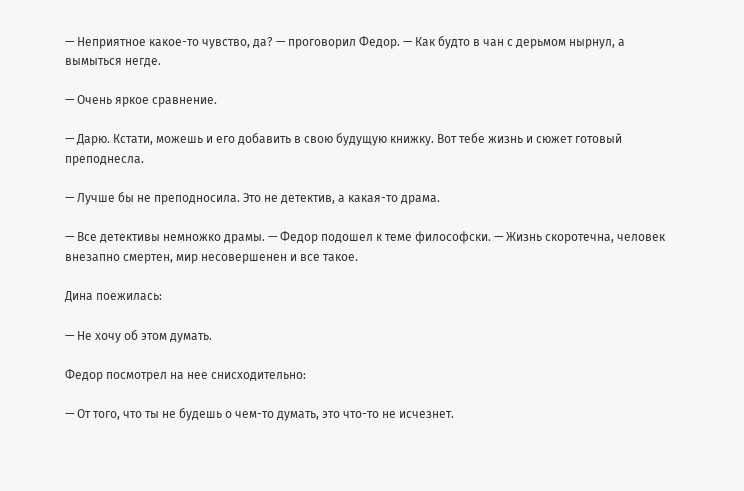— Неприятное какое-то чувство, да? — проговорил Федор. — Как будто в чан с дерьмом нырнул, а вымыться негде.

— Очень яркое сравнение.

— Дарю. Кстати, можешь и его добавить в свою будущую книжку. Вот тебе жизнь и сюжет готовый преподнесла.

— Лучше бы не преподносила. Это не детектив, а какая-то драма.

— Все детективы немножко драмы. — Федор подошел к теме философски. — Жизнь скоротечна, человек внезапно смертен, мир несовершенен и все такое.

Дина поежилась:

— Не хочу об этом думать.

Федор посмотрел на нее снисходительно:

— От того, что ты не будешь о чем-то думать, это что-то не исчезнет.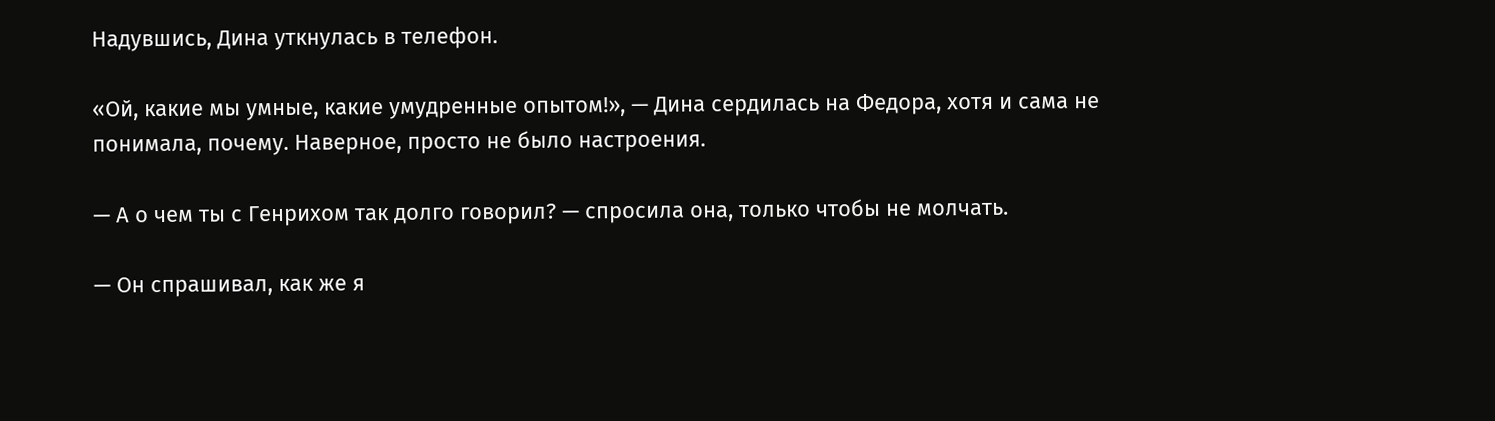Надувшись, Дина уткнулась в телефон.

«Ой, какие мы умные, какие умудренные опытом!», — Дина сердилась на Федора, хотя и сама не понимала, почему. Наверное, просто не было настроения.

— А о чем ты с Генрихом так долго говорил? — спросила она, только чтобы не молчать.

— Он спрашивал, как же я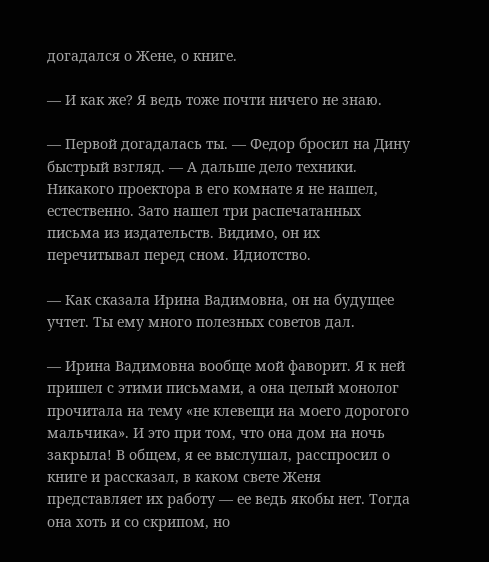догадался о Жене, о книге.

— И как же? Я ведь тоже почти ничего не знаю.

— Первой догадалась ты. — Федор бросил на Дину быстрый взгляд. — А дальше дело техники. Никакого проектора в его комнате я не нашел, естественно. Зато нашел три распечатанных письма из издательств. Видимо, он их перечитывал перед сном. Идиотство.

— Как сказала Ирина Вадимовна, он на будущее учтет. Ты ему много полезных советов дал.

— Ирина Вадимовна вообще мой фаворит. Я к ней пришел с этими письмами, а она целый монолог прочитала на тему «не клевещи на моего дорогого мальчика». И это при том, что она дом на ночь закрыла! В общем, я ее выслушал, расспросил о книге и рассказал, в каком свете Женя представляет их работу — ее ведь якобы нет. Тогда она хоть и со скрипом, но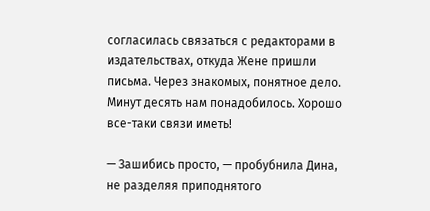согласилась связаться с редакторами в издательствах, откуда Жене пришли письма. Через знакомых, понятное дело. Минут десять нам понадобилось. Хорошо все-таки связи иметь!

— Зашибись просто, — пробубнила Дина, не разделяя приподнятого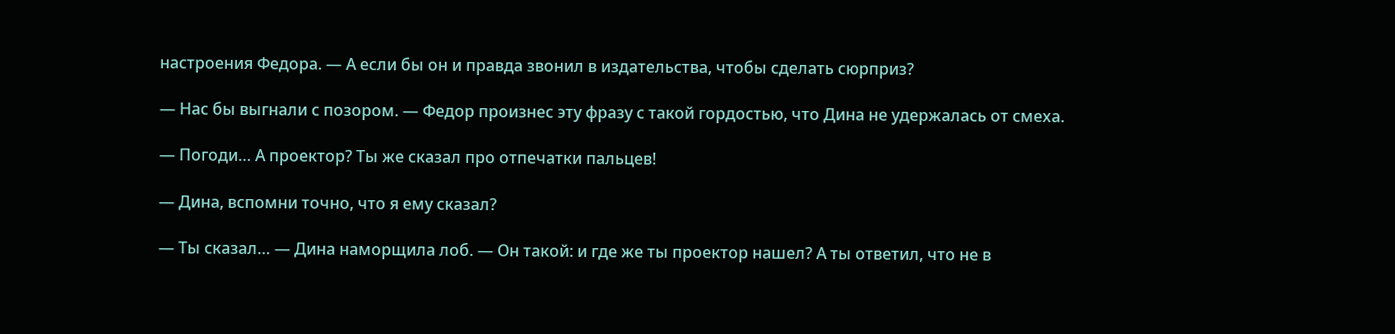настроения Федора. — А если бы он и правда звонил в издательства, чтобы сделать сюрприз?

— Нас бы выгнали с позором. — Федор произнес эту фразу с такой гордостью, что Дина не удержалась от смеха.

— Погоди… А проектор? Ты же сказал про отпечатки пальцев!

— Дина, вспомни точно, что я ему сказал?

— Ты сказал… — Дина наморщила лоб. — Он такой: и где же ты проектор нашел? А ты ответил, что не в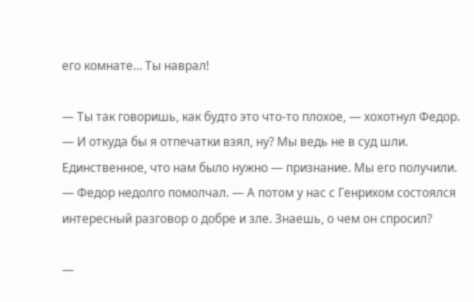его комнате… Ты наврал!

— Ты так говоришь, как будто это что-то плохое, — хохотнул Федор. — И откуда бы я отпечатки взял, ну? Мы ведь не в суд шли. Единственное, что нам было нужно — признание. Мы его получили. — Федор недолго помолчал. — А потом у нас с Генрихом состоялся интересный разговор о добре и зле. Знаешь, о чем он спросил?

—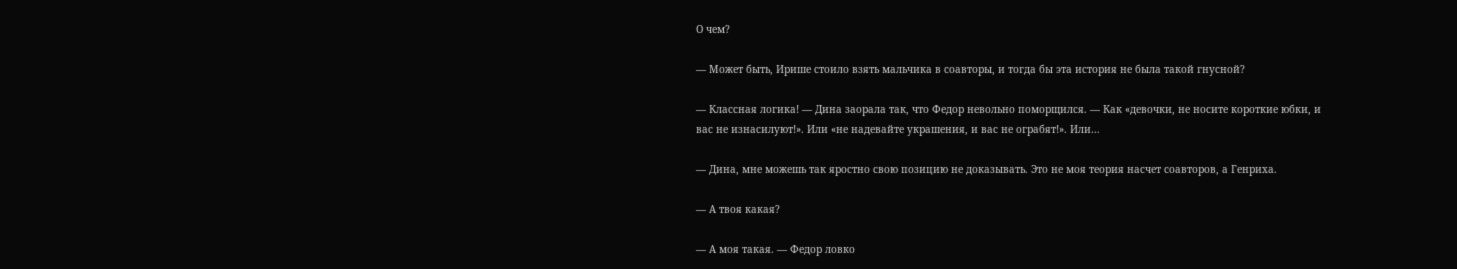О чем?

— Может быть, Ирише стоило взять мальчика в соавторы, и тогда бы эта история не была такой гнусной?

— Классная логика! — Дина заорала так, что Федор невольно поморщился. — Как «девочки, не носите короткие юбки, и вас не изнасилуют!». Или «не надевайте украшения, и вас не ограбят!». Или…

— Дина, мне можешь так яростно свою позицию не доказывать. Это не моя теория насчет соавторов, а Генриха.

— А твоя какая?

— А моя такая. — Федор ловко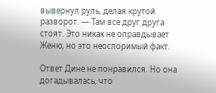вывернул руль, делая крутой разворот. — Там все друг друга стоят. Это никак не оправдывает Женю, но это неоспоримый факт.

Ответ Дине не понравился. Но она догадывалась, что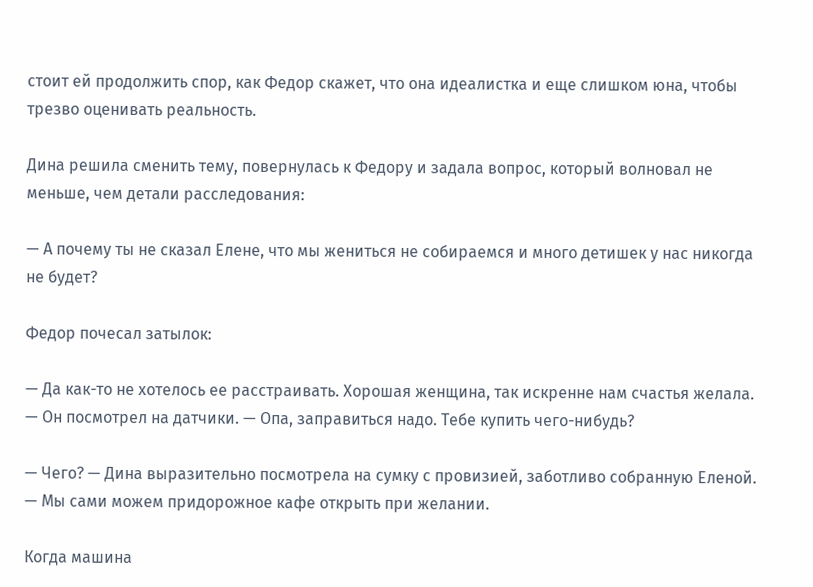стоит ей продолжить спор, как Федор скажет, что она идеалистка и еще слишком юна, чтобы трезво оценивать реальность.

Дина решила сменить тему, повернулась к Федору и задала вопрос, который волновал не меньше, чем детали расследования:

— А почему ты не сказал Елене, что мы жениться не собираемся и много детишек у нас никогда не будет?

Федор почесал затылок:

— Да как-то не хотелось ее расстраивать. Хорошая женщина, так искренне нам счастья желала. — Он посмотрел на датчики. — Опа, заправиться надо. Тебе купить чего-нибудь?

— Чего? — Дина выразительно посмотрела на сумку с провизией, заботливо собранную Еленой. — Мы сами можем придорожное кафе открыть при желании.

Когда машина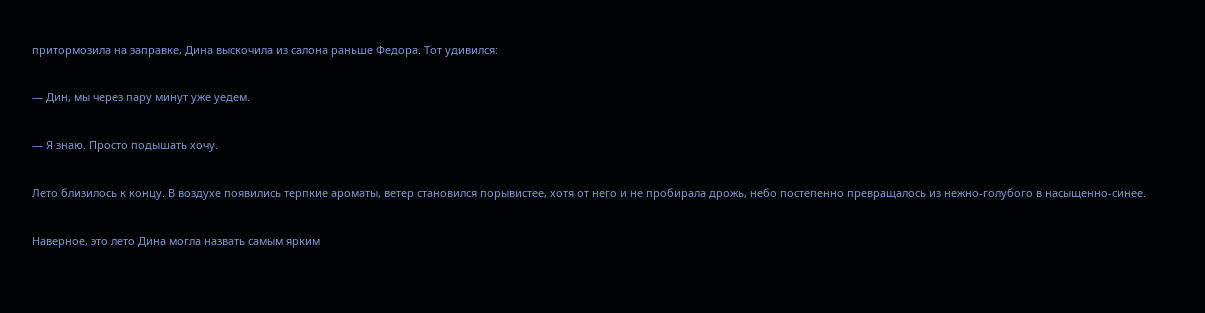притормозила на заправке, Дина выскочила из салона раньше Федора. Тот удивился:

— Дин, мы через пару минут уже уедем.

— Я знаю. Просто подышать хочу.

Лето близилось к концу. В воздухе появились терпкие ароматы, ветер становился порывистее, хотя от него и не пробирала дрожь, небо постепенно превращалось из нежно-голубого в насыщенно-синее.

Наверное, это лето Дина могла назвать самым ярким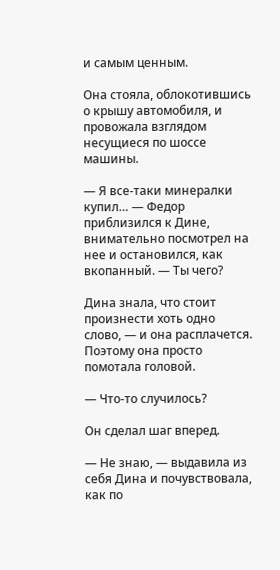и самым ценным.

Она стояла, облокотившись о крышу автомобиля, и провожала взглядом несущиеся по шоссе машины.

— Я все-таки минералки купил… — Федор приблизился к Дине, внимательно посмотрел на нее и остановился, как вкопанный. — Ты чего?

Дина знала, что стоит произнести хоть одно слово, — и она расплачется. Поэтому она просто помотала головой.

— Что-то случилось?

Он сделал шаг вперед.

— Не знаю, — выдавила из себя Дина и почувствовала, как по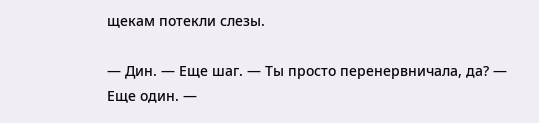щекам потекли слезы.

— Дин. — Еще шаг. — Ты просто перенервничала, да? — Еще один. —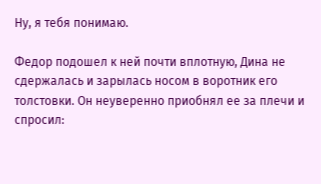Ну, я тебя понимаю.

Федор подошел к ней почти вплотную, Дина не сдержалась и зарылась носом в воротник его толстовки. Он неуверенно приобнял ее за плечи и спросил: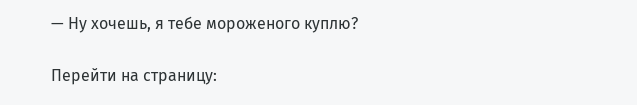— Ну хочешь, я тебе мороженого куплю?

Перейти на страницу: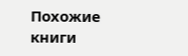Похожие книги